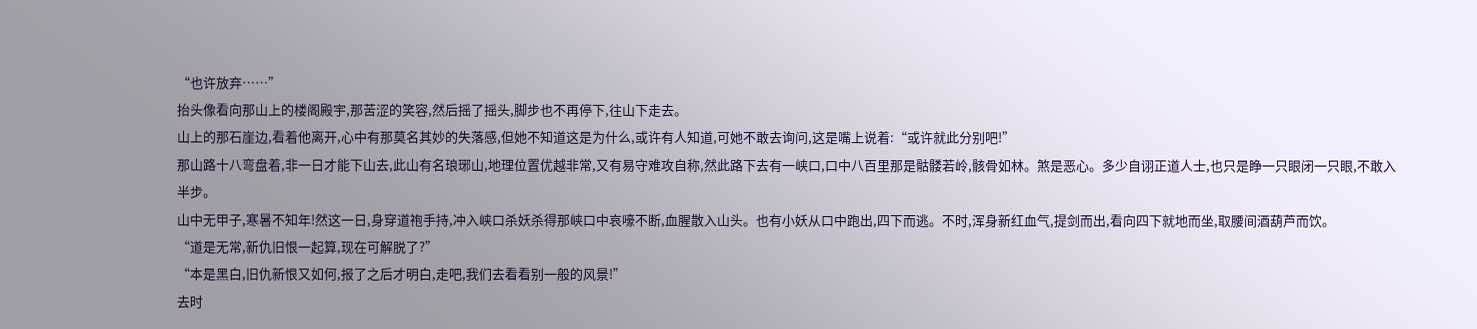“也许放弃……”
抬头像看向那山上的楼阁殿宇,那苦涩的笑容,然后摇了摇头,脚步也不再停下,往山下走去。
山上的那石崖边,看着他离开,心中有那莫名其妙的失落感,但她不知道这是为什么,或许有人知道,可她不敢去询问,这是嘴上说着:“或许就此分别吧!”
那山路十八弯盘着,非一日才能下山去,此山有名琅琊山,地理位置优越非常,又有易守难攻自称,然此路下去有一峡口,口中八百里那是骷髅若岭,骸骨如林。煞是恶心。多少自诩正道人士,也只是睁一只眼闭一只眼,不敢入半步。
山中无甲子,寒暑不知年!然这一日,身穿道袍手持,冲入峡口杀妖杀得那峡口中哀嚎不断,血腥散入山头。也有小妖从口中跑出,四下而逃。不时,浑身新红血气,提剑而出,看向四下就地而坐,取腰间酒葫芦而饮。
“道是无常,新仇旧恨一起算,现在可解脱了?”
“本是黑白,旧仇新恨又如何,报了之后才明白,走吧,我们去看看别一般的风景!”
去时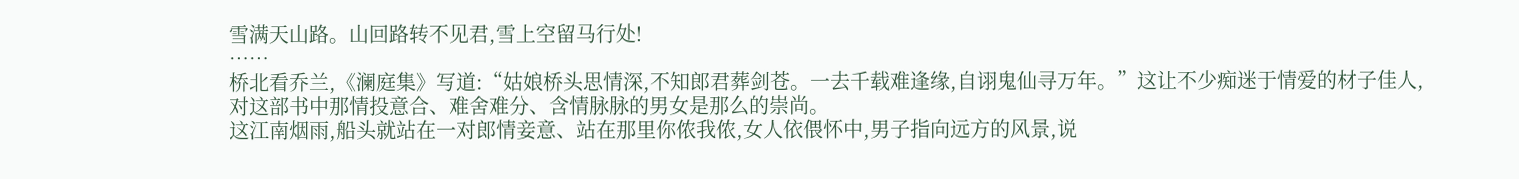雪满天山路。山回路转不见君,雪上空留马行处!
……
桥北看乔兰,《澜庭集》写道:“姑娘桥头思情深,不知郎君葬剑苍。一去千载难逢缘,自诩鬼仙寻万年。”这让不少痴迷于情爱的材子佳人,对这部书中那情投意合、难舍难分、含情脉脉的男女是那么的崇尚。
这江南烟雨,船头就站在一对郎情妾意、站在那里你侬我侬,女人依偎怀中,男子指向远方的风景,说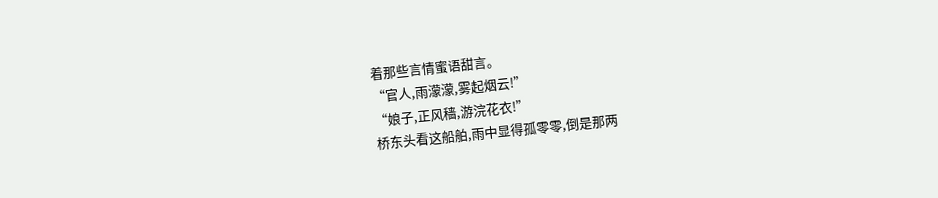着那些言情蜜语甜言。
“官人,雨濛濛,雾起烟云!”
“娘子,正风穑,游浣花衣!”
桥东头看这船舶,雨中显得孤零零,倒是那两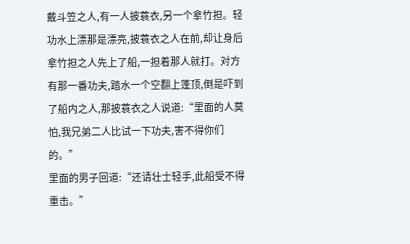戴斗笠之人,有一人披蓑衣,另一个拿竹担。轻功水上漂那是漂亮,披蓑衣之人在前,却让身后拿竹担之人先上了船,一担着那人就打。对方有那一番功夫,踏水一个空翻上蓬顶,倒是吓到了船内之人,那披蓑衣之人说道:“里面的人莫怕,我兄弟二人比试一下功夫,害不得你们的。”
里面的男子回道:“还请壮士轻手,此船受不得重击。”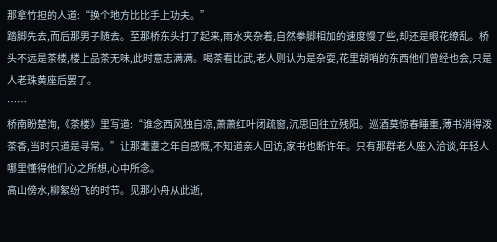那拿竹担的人道:“换个地方比比手上功夫。”
踏脚先去,而后那男子随去。至那桥东头打了起来,雨水夹杂着,自然拳脚相加的速度慢了些,却还是眼花缭乱。桥头不远是茶楼,楼上品茶无味,此时意志满满。喝茶看比武,老人则认为是杂耍,花里胡哨的东西他们曾经也会,只是人老珠黄座后罢了。
……
桥南盼楚洵,《茶楼》里写道:“谁念西风独自凉,萧萧红叶闭疏窗,沉思回往立残阳。巡酒莫惊春睡重,薄书消得泼茶香,当时只道是寻常。”让那耄耋之年自感慨,不知道亲人回访,家书也断许年。只有那群老人座入洽谈,年轻人哪里懂得他们心之所想,心中所念。
高山傍水,柳絮纷飞的时节。见那小舟从此逝,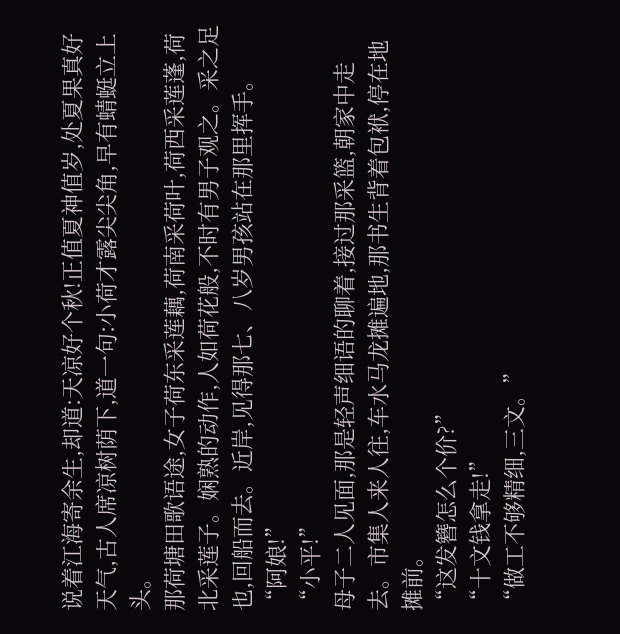说着江海寄余生,却道:天凉好个秋!正值夏神值岁,处夏果真好天气,古人席凉树荫下,道一句:小荷才露尖尖角,早有蜻蜓立上头。
那荷塘田歌语途,女子荷东采莲藕,荷南采荷叶,荷西采莲蓬,荷北采莲子。娴熟的动作,人如荷花般,不时有男子观之。采之足也,回船而去。近岸,见得那七、八岁男孩站在那里挥手。
“阿娘!”
“小平!”
母子二人见面,那是轻声细语的聊着,接过那采篮,朝家中走去。市集人来人往,车水马龙摊遍地,那书生背着包袱,停在地摊前。
“这发簪怎么个价?”
“十文钱拿走!”
“做工不够精细,三文。”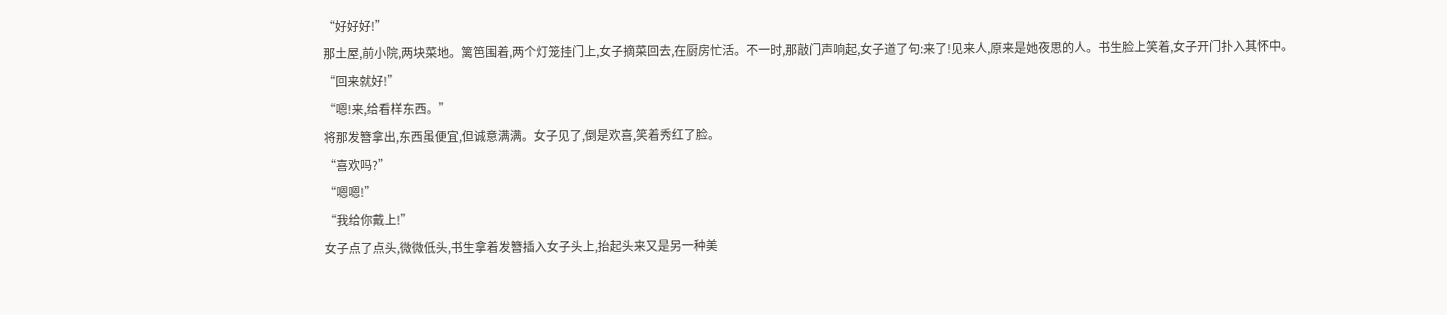“好好好!”
那土屋,前小院,两块菜地。篱笆围着,两个灯笼挂门上,女子摘菜回去,在厨房忙活。不一时,那敲门声响起,女子道了句:来了!见来人,原来是她夜思的人。书生脸上笑着,女子开门扑入其怀中。
“回来就好!”
“嗯!来,给看样东西。”
将那发簪拿出,东西虽便宜,但诚意满满。女子见了,倒是欢喜,笑着秀红了脸。
“喜欢吗?”
“嗯嗯!”
“我给你戴上!”
女子点了点头,微微低头,书生拿着发簪插入女子头上,抬起头来又是另一种美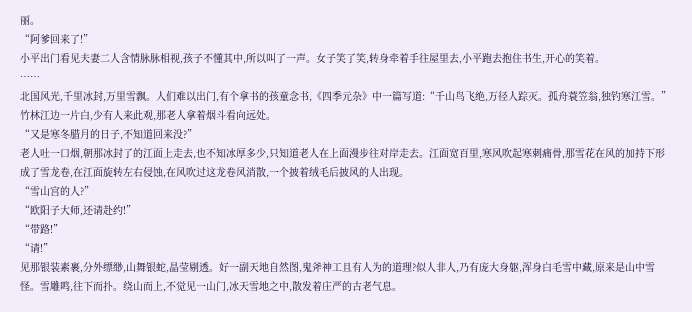丽。
“阿爹回来了!”
小平出门看见夫妻二人含情脉脉相视,孩子不懂其中,所以叫了一声。女子笑了笑,转身牵着手往屋里去,小平跑去抱住书生,开心的笑着。
……
北国风光,千里冰封,万里雪飘。人们难以出门,有个拿书的孩童念书,《四季元杂》中一篇写道:“千山鸟飞绝,万径人踪灭。孤舟蓑笠翁,独钓寒江雪。”竹林江边一片白,少有人来此观,那老人拿着烟斗看向远处。
“又是寒冬腊月的日子,不知道回来没?”
老人吐一口烟,朝那冰封了的江面上走去,也不知冰厚多少,只知道老人在上面漫步往对岸走去。江面宽百里,寒风吹起寒刺痛骨,那雪花在风的加持下形成了雪龙卷,在江面旋转左右侵蚀,在风吹过这龙卷风消散,一个披着绒毛后披风的人出现。
“雪山宫的人?”
“欧阳子大师,还请赴约!”
“带路!”
“请!”
见那银装素裹,分外缥缈,山舞银蛇,晶莹剔透。好一副天地自然图,鬼斧神工且有人为的道理?似人非人,乃有庞大身躯,浑身白毛雪中藏,原来是山中雪怪。雪雕鸣,往下而扑。绕山而上,不觉见一山门,冰天雪地之中,散发着庄严的古老气息。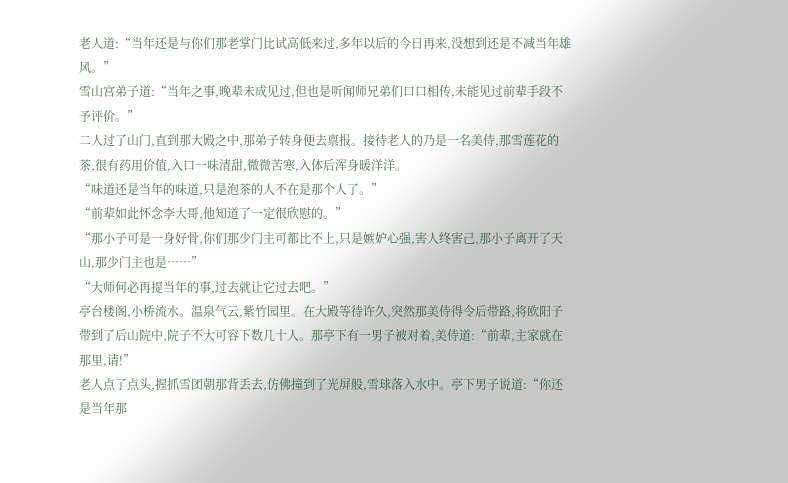老人道:“当年还是与你们那老掌门比试高低来过,多年以后的今日再来,没想到还是不减当年雄风。”
雪山宫弟子道:“当年之事,晚辈未成见过,但也是听闻师兄弟们口口相传,未能见过前辈手段不予评价。”
二人过了山门,直到那大殿之中,那弟子转身便去禀报。接待老人的乃是一名美侍,那雪莲花的茶,很有药用价值,入口一味清甜,微微苦寒,入体后浑身暖洋洋。
“味道还是当年的味道,只是泡茶的人不在是那个人了。”
“前辈如此怀念李大哥,他知道了一定很欣慰的。”
“那小子可是一身好骨,你们那少门主可都比不上,只是嫉妒心强,害人终害己,那小子离开了天山,那少门主也是……”
“大师何必再提当年的事,过去就让它过去吧。”
亭台楼阁,小桥流水。温泉气云,紫竹园里。在大殿等待许久,突然那美侍得令后带路,将欧阳子带到了后山院中,院子不大可容下数几十人。那亭下有一男子被对着,美侍道:“前辈,主家就在那里,请!”
老人点了点头,握抓雪团朝那背丢去,仿佛撞到了光屏般,雪球落入水中。亭下男子说道:“你还是当年那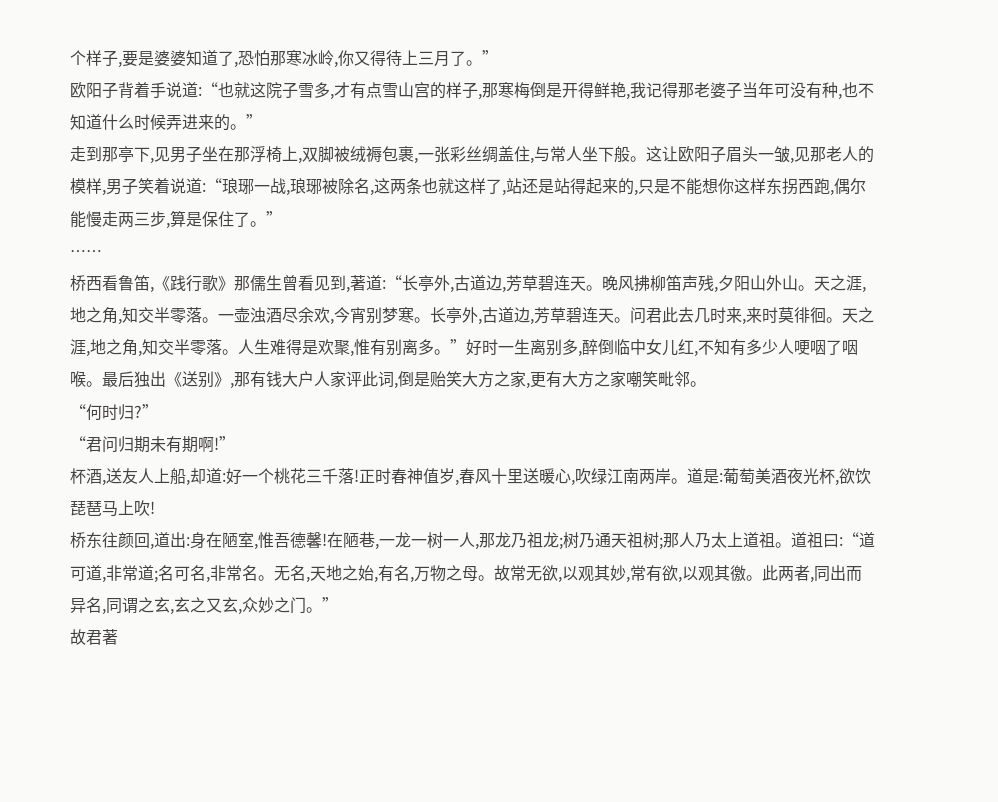个样子,要是婆婆知道了,恐怕那寒冰岭,你又得待上三月了。”
欧阳子背着手说道:“也就这院子雪多,才有点雪山宫的样子,那寒梅倒是开得鲜艳,我记得那老婆子当年可没有种,也不知道什么时候弄进来的。”
走到那亭下,见男子坐在那浮椅上,双脚被绒褥包裹,一张彩丝绸盖住,与常人坐下般。这让欧阳子眉头一皱,见那老人的模样,男子笑着说道:“琅琊一战,琅琊被除名,这两条也就这样了,站还是站得起来的,只是不能想你这样东拐西跑,偶尔能慢走两三步,算是保住了。”
……
桥西看鲁笛,《践行歌》那儒生曾看见到,著道:“长亭外,古道边,芳草碧连天。晚风拂柳笛声残,夕阳山外山。天之涯,地之角,知交半零落。一壶浊酒尽余欢,今宵别梦寒。长亭外,古道边,芳草碧连天。问君此去几时来,来时莫徘徊。天之涯,地之角,知交半零落。人生难得是欢聚,惟有别离多。”好时一生离别多,醉倒临中女儿红,不知有多少人哽咽了咽喉。最后独出《送别》,那有钱大户人家评此词,倒是贻笑大方之家,更有大方之家嘲笑毗邻。
“何时归?”
“君问归期未有期啊!”
杯酒,送友人上船,却道:好一个桃花三千落!正时春神值岁,春风十里送暖心,吹绿江南两岸。道是:葡萄美酒夜光杯,欲饮琵琶马上吹!
桥东往颜回,道出:身在陋室,惟吾德馨!在陋巷,一龙一树一人,那龙乃祖龙;树乃通天祖树;那人乃太上道祖。道祖曰:“道可道,非常道;名可名,非常名。无名,天地之始,有名,万物之母。故常无欲,以观其妙,常有欲,以观其徼。此两者,同出而异名,同谓之玄,玄之又玄,众妙之门。”
故君著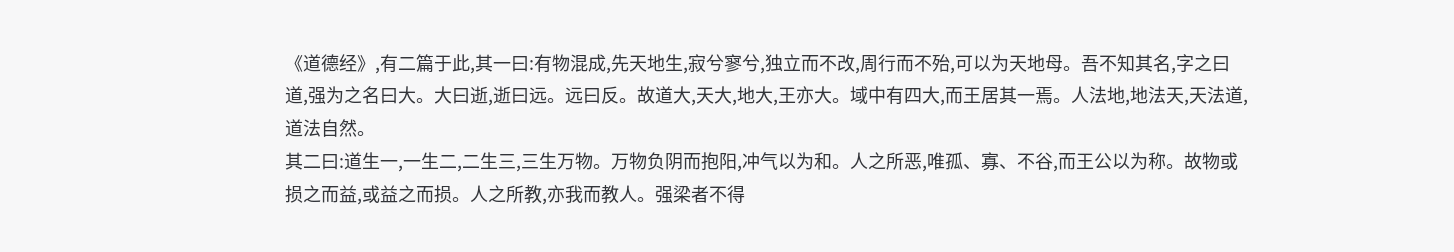《道德经》,有二篇于此,其一曰:有物混成,先天地生,寂兮寥兮,独立而不改,周行而不殆,可以为天地母。吾不知其名,字之曰道,强为之名曰大。大曰逝,逝曰远。远曰反。故道大,天大,地大,王亦大。域中有四大,而王居其一焉。人法地,地法天,天法道,道法自然。
其二曰:道生一,一生二,二生三,三生万物。万物负阴而抱阳,冲气以为和。人之所恶,唯孤、寡、不谷,而王公以为称。故物或损之而益,或益之而损。人之所教,亦我而教人。强梁者不得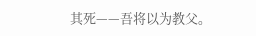其死——吾将以为教父。